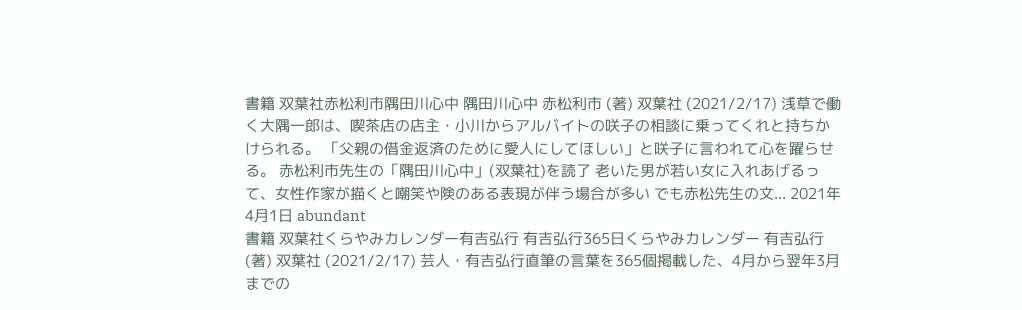書籍 双葉社赤松利市隅田川心中 隅田川心中 赤松利市 (著) 双葉社 (2021/2/17) 浅草で働く大隅一郎は、喫茶店の店主・小川からアルバイトの咲子の相談に乗ってくれと持ちかけられる。 「父親の借金返済のために愛人にしてほしい」と咲子に言われて心を躍らせる。 赤松利市先生の「隅田川心中」(双葉社)を読了 老いた男が若い女に入れあげるって、女性作家が描くと嘲笑や険のある表現が伴う場合が多い でも赤松先生の文... 2021年4月1日 abundant
書籍 双葉社くらやみカレンダー有吉弘行 有吉弘行365日くらやみカレンダー 有吉弘行 (著) 双葉社 (2021/2/17) 芸人・有吉弘行直筆の言葉を365個掲載した、4月から翌年3月までの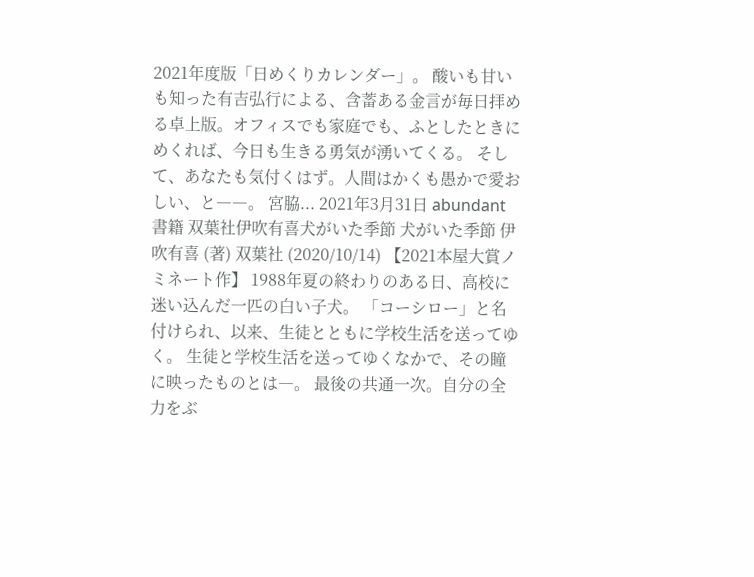2021年度版「日めくりカレンダー」。 酸いも甘いも知った有吉弘行による、含蓄ある金言が毎日拝める卓上版。オフィスでも家庭でも、ふとしたときにめくれば、今日も生きる勇気が湧いてくる。 そして、あなたも気付くはず。人間はかくも愚かで愛おしい、と――。 宮脇... 2021年3月31日 abundant
書籍 双葉社伊吹有喜犬がいた季節 犬がいた季節 伊吹有喜 (著) 双葉社 (2020/10/14) 【2021本屋大賞ノミネート作】 1988年夏の終わりのある日、高校に迷い込んだ一匹の白い子犬。 「コーシロー」と名付けられ、以来、生徒とともに学校生活を送ってゆく。 生徒と学校生活を送ってゆくなかで、その瞳に映ったものとは―。 最後の共通一次。自分の全力をぶ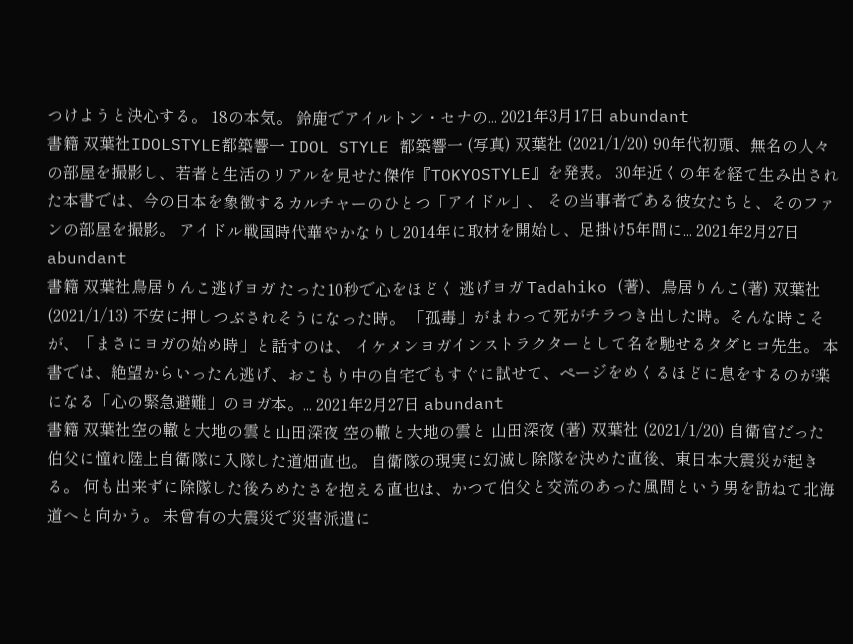つけようと決心する。 18の本気。 鈴鹿でアイルトン・セナの... 2021年3月17日 abundant
書籍 双葉社IDOLSTYLE都築響一 IDOL STYLE 都築響一 (写真) 双葉社 (2021/1/20) 90年代初頭、無名の人々の部屋を撮影し、若者と生活のリアルを見せた傑作『TOKYOSTYLE』を発表。 30年近くの年を経て生み出された本書では、今の日本を象徴するカルチャーのひとつ「アイドル」、 その当事者である彼女たちと、そのファンの部屋を撮影。 アイドル戦国時代華やかなりし2014年に取材を開始し、足掛け5年間に... 2021年2月27日 abundant
書籍 双葉社鳥居りんこ逃げヨガ たった10秒で心をほどく 逃げヨガ Tadahiko (著)、鳥居りんこ(著) 双葉社 (2021/1/13) 不安に押しつぶされそうになった時。 「孤毒」がまわって死がチラつき出した時。そんな時こそが、「まさにヨガの始め時」と話すのは、 イケメンヨガインストラクターとして名を馳せるタダヒコ先生。 本書では、絶望からいったん逃げ、おこもり中の自宅でもすぐに試せて、ページをめくるほどに息をするのが楽になる「心の緊急避難」のヨガ本。... 2021年2月27日 abundant
書籍 双葉社空の轍と大地の雲と山田深夜 空の轍と大地の雲と 山田深夜 (著) 双葉社 (2021/1/20) 自衛官だった伯父に憧れ陸上自衛隊に入隊した道畑直也。 自衛隊の現実に幻滅し除隊を決めた直後、東日本大震災が起きる。 何も出来ずに除隊した後ろめたさを抱える直也は、かつて伯父と交流のあった風間という男を訪ねて北海道へと向かう。 未曾有の大震災で災害派遣に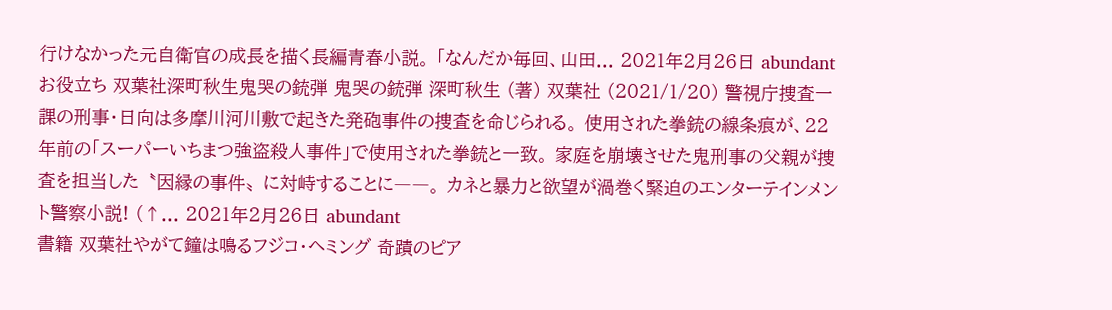行けなかった元自衛官の成長を描く長編青春小説。 「なんだか毎回、山田... 2021年2月26日 abundant
お役立ち 双葉社深町秋生鬼哭の銃弾 鬼哭の銃弾 深町秋生 (著) 双葉社 (2021/1/20) 警視庁捜査一課の刑事・日向は多摩川河川敷で起きた発砲事件の捜査を命じられる。 使用された拳銃の線条痕が、22年前の「スーパーいちまつ強盗殺人事件」で使用された拳銃と一致。 家庭を崩壊させた鬼刑事の父親が捜査を担当した〝因縁の事件〟に対峙することに――。 カネと暴力と欲望が渦巻く緊迫のエンターテインメント警察小説! (↑... 2021年2月26日 abundant
書籍 双葉社やがて鐘は鳴るフジコ・ヘミング 奇蹟のピア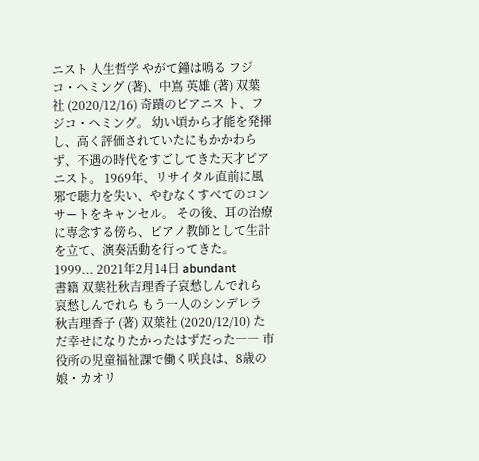ニスト 人生哲学 やがて鐘は鳴る フジコ・ヘミング (著)、中嶌 英雄 (著) 双葉社 (2020/12/16) 奇蹟のピアニス ト、フジコ・ヘミング。 幼い頃から才能を発揮し、高く評価されていたにもかかわらず、不遇の時代をすごしてきた天才ピアニスト。 1969年、リサイタル直前に風邪で聴力を失い、やむなくすべてのコンサートをキャンセル。 その後、耳の治療に専念する傍ら、ピアノ教師として生計を立て、演奏活動を行ってきた。 1999... 2021年2月14日 abundant
書籍 双葉社秋吉理香子哀愁しんでれら 哀愁しんでれら もう一人のシンデレラ 秋吉理香子 (著) 双葉社 (2020/12/10) ただ幸せになりたかったはずだった―― 市役所の児童福祉課で働く咲良は、8歳の娘・カオリ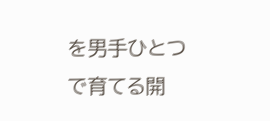を男手ひとつで育てる開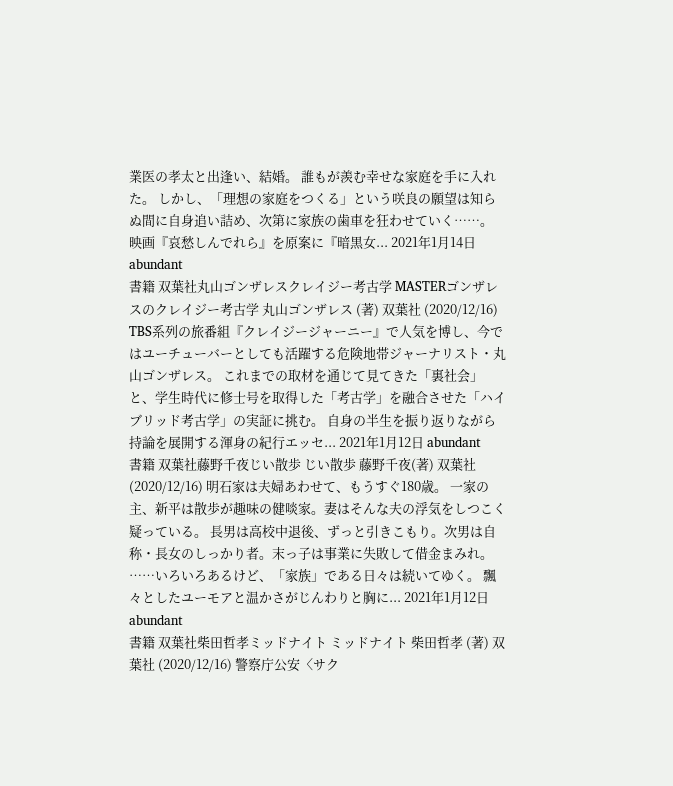業医の孝太と出逢い、結婚。 誰もが羨む幸せな家庭を手に入れた。 しかし、「理想の家庭をつくる」という咲良の願望は知らぬ間に自身追い詰め、次第に家族の歯車を狂わせていく……。 映画『哀愁しんでれら』を原案に『暗黒女... 2021年1月14日 abundant
書籍 双葉社丸山ゴンザレスクレイジー考古学 MASTERゴンザレスのクレイジー考古学 丸山ゴンザレス (著) 双葉社 (2020/12/16) TBS系列の旅番組『クレイジージャーニー』で人気を博し、今ではユーチューバーとしても活躍する危険地帯ジャーナリスト・丸山ゴンザレス。 これまでの取材を通じて見てきた「裏社会」と、学生時代に修士号を取得した「考古学」を融合させた「ハイブリッド考古学」の実証に挑む。 自身の半生を振り返りながら持論を展開する渾身の紀行エッセ... 2021年1月12日 abundant
書籍 双葉社藤野千夜じい散歩 じい散歩 藤野千夜(著) 双葉社 (2020/12/16) 明石家は夫婦あわせて、もうすぐ180歳。 一家の主、新平は散歩が趣味の健啖家。妻はそんな夫の浮気をしつこく疑っている。 長男は高校中退後、ずっと引きこもり。次男は自称・長女のしっかり者。末っ子は事業に失敗して借金まみれ。 ……いろいろあるけど、「家族」である日々は続いてゆく。 飄々としたユーモアと温かさがじんわりと胸に... 2021年1月12日 abundant
書籍 双葉社柴田哲孝ミッドナイト ミッドナイト 柴田哲孝 (著) 双葉社 (2020/12/16) 警察庁公安〈サク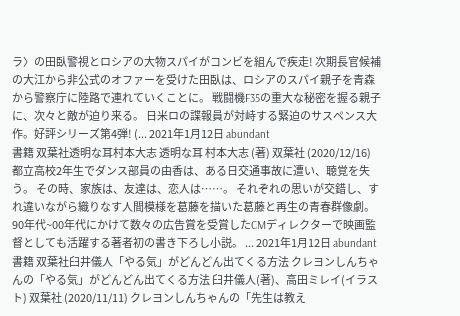ラ〉の田臥警視とロシアの大物スパイがコンビを組んで疾走! 次期長官候補の大江から非公式のオファーを受けた田臥は、ロシアのスパイ親子を青森から警察庁に陸路で連れていくことに。 戦闘機F35の重大な秘密を握る親子に、次々と敵が迫り来る。 日米ロの諜報員が対峙する緊迫のサスペンス大作。好評シリーズ第4弾! (... 2021年1月12日 abundant
書籍 双葉社透明な耳村本大志 透明な耳 村本大志 (著) 双葉社 (2020/12/16) 都立高校2年生でダンス部員の由香は、ある日交通事故に遭い、聴覚を失う。 その時、家族は、友達は、恋人は……。 それぞれの思いが交錯し、すれ違いながら織りなす人間模様を葛藤を描いた葛藤と再生の青春群像劇。 90年代~00年代にかけて数々の広告賞を受賞したCMディレクターで映画監督としても活躍する著者初の書き下ろし小説。 ... 2021年1月12日 abundant
書籍 双葉社臼井儀人「やる気」がどんどん出てくる方法 クレヨンしんちゃんの「やる気」がどんどん出てくる方法 臼井儀人(著)、高田ミレイ(イラスト) 双葉社 (2020/11/11) クレヨンしんちゃんの「先生は教え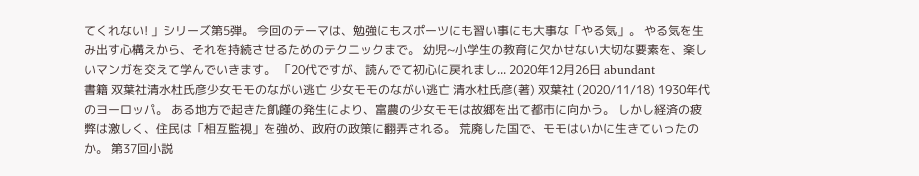てくれない! 」シリーズ第5弾。 今回のテーマは、勉強にもスポーツにも習い事にも大事な「やる気」。 やる気を生み出す心構えから、それを持続させるためのテクニックまで。 幼児~小学生の教育に欠かせない大切な要素を、楽しいマンガを交えて学んでいきます。 「20代ですが、読んでて初心に戻れまし... 2020年12月26日 abundant
書籍 双葉社清水杜氏彦少女モモのながい逃亡 少女モモのながい逃亡 清水杜氏彦(著) 双葉社 (2020/11/18) 1930年代のヨーロッパ。 ある地方で起きた飢饉の発生により、富農の少女モモは故郷を出て都市に向かう。 しかし経済の疲弊は激しく、住民は「相互監視」を強め、政府の政策に翻弄される。 荒廃した国で、モモはいかに生きていったのか。 第37回小説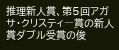推理新人賞、第5回アガサ・クリスティ―賞の新人賞ダブル受賞の俊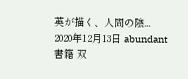英が描く、人間の陰... 2020年12月13日 abundant
書籍 双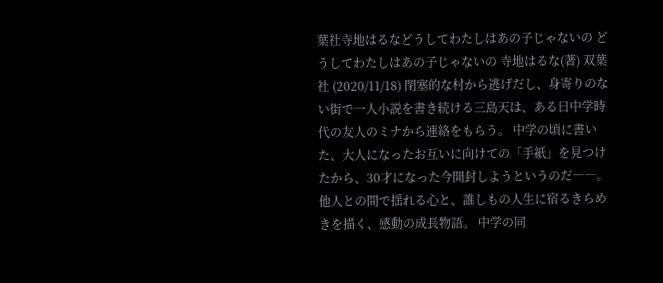葉社寺地はるなどうしてわたしはあの子じゃないの どうしてわたしはあの子じゃないの 寺地はるな(著) 双葉社 (2020/11/18) 閉塞的な村から逃げだし、身寄りのない街で一人小説を書き続ける三島天は、ある日中学時代の友人のミナから連絡をもらう。 中学の頃に書いた、大人になったお互いに向けての「手紙」を見つけたから、30才になった今開封しようというのだ――。 他人との間で揺れる心と、誰しもの人生に宿るきらめきを描く、感動の成長物語。 中学の同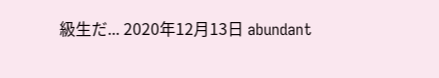級生だ... 2020年12月13日 abundant